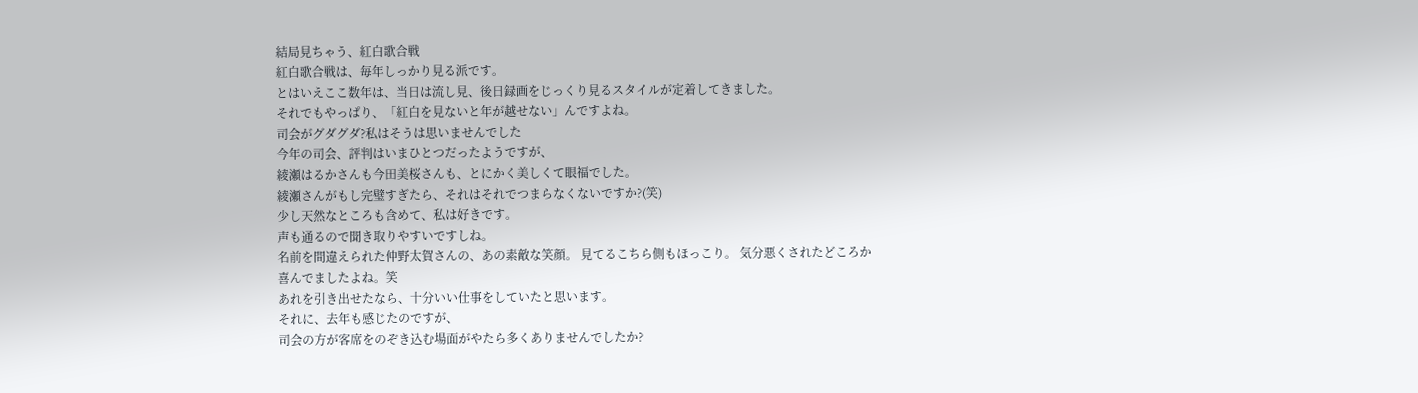結局見ちゃう、紅白歌合戦
紅白歌合戦は、毎年しっかり見る派です。
とはいえここ数年は、当日は流し見、後日録画をじっくり見るスタイルが定着してきました。
それでもやっぱり、「紅白を見ないと年が越せない」んですよね。
司会がグダグダ?私はそうは思いませんでした
今年の司会、評判はいまひとつだったようですが、
綾瀬はるかさんも今田美桜さんも、とにかく美しくて眼福でした。
綾瀬さんがもし完璧すぎたら、それはそれでつまらなくないですか?(笑)
少し天然なところも含めて、私は好きです。
声も通るので聞き取りやすいですしね。
名前を間違えられた仲野太賀さんの、あの素敵な笑顔。 見てるこちら側もほっこり。 気分悪くされたどころか喜んでましたよね。笑
あれを引き出せたなら、十分いい仕事をしていたと思います。
それに、去年も感じたのですが、
司会の方が客席をのぞき込む場面がやたら多くありませんでしたか?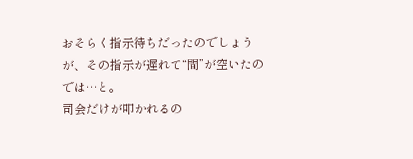おそらく指示待ちだったのでしょうが、その指示が遅れて“間”が空いたのでは…と。
司会だけが叩かれるの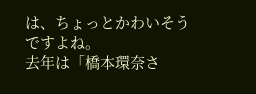は、ちょっとかわいそうですよね。
去年は「橋本環奈さ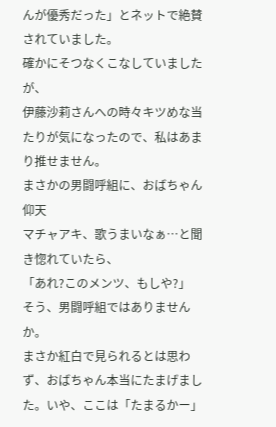んが優秀だった」とネットで絶賛されていました。
確かにそつなくこなしていましたが、
伊藤沙莉さんへの時々キツめな当たりが気になったので、私はあまり推せません。
まさかの男闘呼組に、おばちゃん仰天
マチャアキ、歌うまいなぁ…と聞き惚れていたら、
「あれ?このメンツ、もしや?」
そう、男闘呼組ではありませんか。
まさか紅白で見られるとは思わず、おばちゃん本当にたまげました。いや、ここは「たまるかー」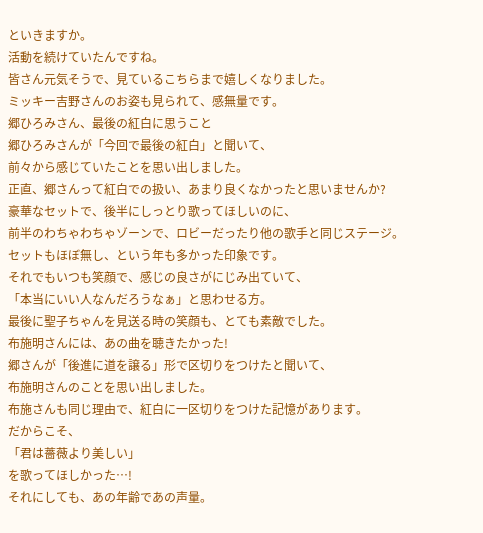といきますか。
活動を続けていたんですね。
皆さん元気そうで、見ているこちらまで嬉しくなりました。
ミッキー吉野さんのお姿も見られて、感無量です。
郷ひろみさん、最後の紅白に思うこと
郷ひろみさんが「今回で最後の紅白」と聞いて、
前々から感じていたことを思い出しました。
正直、郷さんって紅白での扱い、あまり良くなかったと思いませんか?
豪華なセットで、後半にしっとり歌ってほしいのに、
前半のわちゃわちゃゾーンで、ロビーだったり他の歌手と同じステージ。
セットもほぼ無し、という年も多かった印象です。
それでもいつも笑顔で、感じの良さがにじみ出ていて、
「本当にいい人なんだろうなぁ」と思わせる方。
最後に聖子ちゃんを見送る時の笑顔も、とても素敵でした。
布施明さんには、あの曲を聴きたかった!
郷さんが「後進に道を譲る」形で区切りをつけたと聞いて、
布施明さんのことを思い出しました。
布施さんも同じ理由で、紅白に一区切りをつけた記憶があります。
だからこそ、
「君は薔薇より美しい」
を歌ってほしかった…!
それにしても、あの年齢であの声量。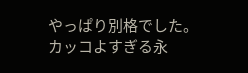やっぱり別格でした。
カッコよすぎる永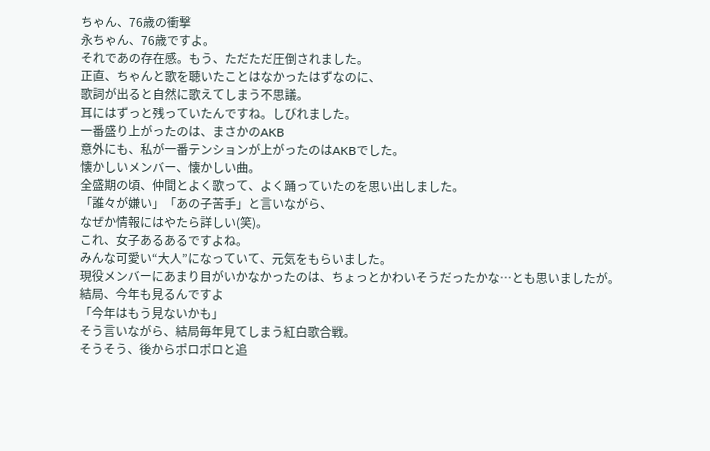ちゃん、76歳の衝撃
永ちゃん、76歳ですよ。
それであの存在感。もう、ただただ圧倒されました。
正直、ちゃんと歌を聴いたことはなかったはずなのに、
歌詞が出ると自然に歌えてしまう不思議。
耳にはずっと残っていたんですね。しびれました。
一番盛り上がったのは、まさかのAKB
意外にも、私が一番テンションが上がったのはAKBでした。
懐かしいメンバー、懐かしい曲。
全盛期の頃、仲間とよく歌って、よく踊っていたのを思い出しました。
「誰々が嫌い」「あの子苦手」と言いながら、
なぜか情報にはやたら詳しい(笑)。
これ、女子あるあるですよね。
みんな可愛い“大人”になっていて、元気をもらいました。
現役メンバーにあまり目がいかなかったのは、ちょっとかわいそうだったかな…とも思いましたが。
結局、今年も見るんですよ
「今年はもう見ないかも」
そう言いながら、結局毎年見てしまう紅白歌合戦。
そうそう、後からポロポロと追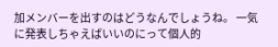加メンバーを出すのはどうなんでしょうね。 一気に発表しちゃえばいいのにって個人的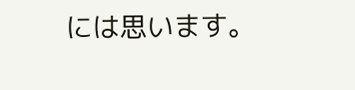には思います。